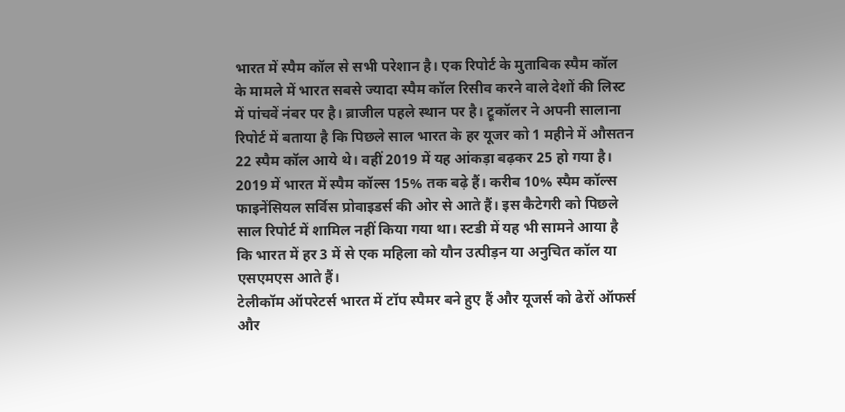भारत में स्पैम कॉल से सभी परेशान है। एक रिपोर्ट के मुताबिक स्पैम कॉल के मामले में भारत सबसे ज्यादा स्पैम कॉल रिसीव करने वाले देशों की लिस्ट में पांचवें नंबर पर है। ब्राजील पहले स्थान पर है। ट्रूकॉलर ने अपनी सालाना रिपोर्ट में बताया है कि पिछले साल भारत के हर यूजर को 1 महीने में औसतन 22 स्पैम कॉल आये थे। वहीं 2019 में यह आंकड़ा बढ़कर 25 हो गया है।
2019 में भारत में स्पैम कॉल्स 15% तक बढ़े हैं। करीब 10% स्पैम कॉल्स फाइनेंसियल सर्विस प्रोवाइडर्स की ओर से आते हैं। इस कैटेगरी को पिछले साल रिपोर्ट में शामिल नहीं किया गया था। स्टडी में यह भी सामने आया है कि भारत में हर 3 में से एक महिला को यौन उत्पीड़न या अनुचित कॉल या एसएमएस आते हैं।
टेलीकॉम ऑपरेटर्स भारत में टॉप स्पैमर बने हुए हैं और यूजर्स को ढेरों ऑफर्स और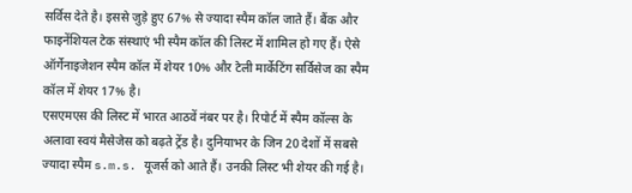सर्विस देते है। इससे जुड़े हुए 67% से ज्यादा स्पैम कॉल जाते हैं। बैंक और फाइनेंशियल टेक संस्थाएं भी स्पैम कॉल की लिस्ट में शामिल हो गए हैं। ऐसे ऑर्गेनाइजेशन स्पैम कॉल में शेयर 10% और टेली मार्केटिंग सर्विसेज का स्पैम कॉल में शेयर 17% है।
एसएमएस की लिस्ट में भारत आठवें नंबर पर है। रिपोर्ट में स्पैम कॉल्स के अलावा स्वयं मैसेजेस को बढ़ते ट्रेंड है। दुनियाभर के जिन 20 देशों में सबसे ज्यादा स्पैम s.m.s. यूजर्स को आते हैं। उनकी लिस्ट भी शेयर की गई है।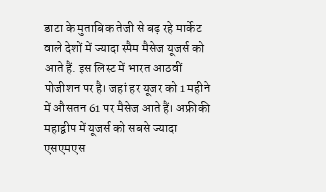डाटा के मुताबिक तेजी से बढ़ रहे मार्केट वाले देशों में ज्यादा स्पैम मैसेज यूजर्स को आते हैं. इस लिस्ट में भारत आठवीं पोजीशन पर है। जहां हर यूजर को 1 महीने में औसतन 61 पर मैसेज आते हैं। अफ्रीकी महाद्वीप में यूजर्स को सबसे ज्यादा एसएमएस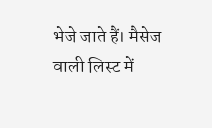भेजे जाते हैं। मैसेज वाली लिस्ट में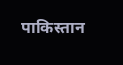पाकिस्तान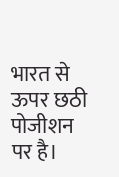भारत से ऊपर छठी पोजीशन पर है।